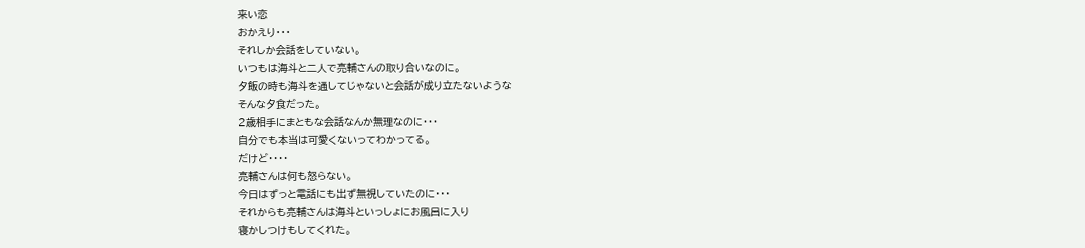来い恋
おかえり・・・
それしか会話をしていない。
いつもは海斗と二人で亮輔さんの取り合いなのに。
夕飯の時も海斗を通してじゃないと会話が成り立たないような
そんな夕食だった。
2歳相手にまともな会話なんか無理なのに・・・
自分でも本当は可愛くないってわかってる。
だけど・・・・
亮輔さんは何も怒らない。
今日はずっと電話にも出ず無視していたのに・・・
それからも亮輔さんは海斗といっしょにお風呂に入り
寝かしつけもしてくれた。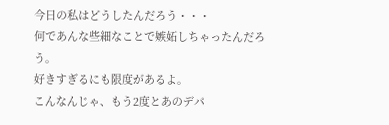今日の私はどうしたんだろう・・・
何であんな些細なことで嫉妬しちゃったんだろう。
好きすぎるにも限度があるよ。
こんなんじゃ、もう2度とあのデパ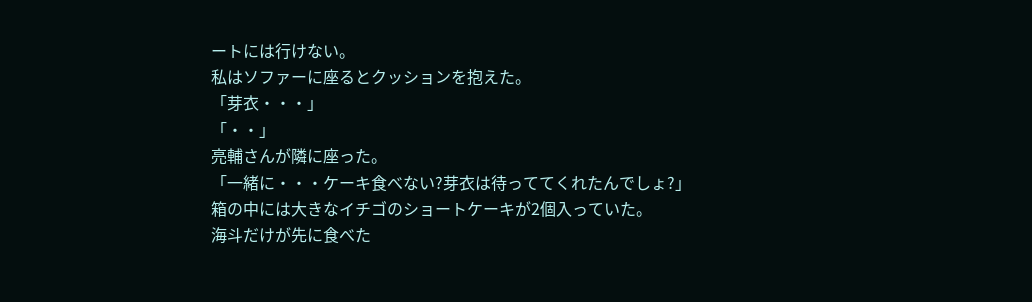ートには行けない。
私はソファーに座るとクッションを抱えた。
「芽衣・・・」
「・・」
亮輔さんが隣に座った。
「一緒に・・・ケーキ食べない?芽衣は待っててくれたんでしょ?」
箱の中には大きなイチゴのショートケーキが2個入っていた。
海斗だけが先に食べた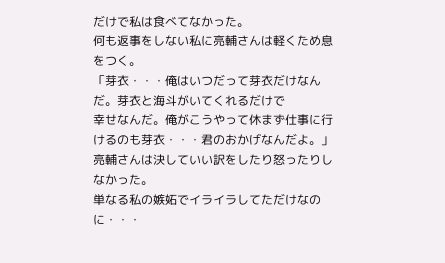だけで私は食べてなかった。
何も返事をしない私に亮輔さんは軽くため息をつく。
「芽衣・・・俺はいつだって芽衣だけなんだ。芽衣と海斗がいてくれるだけで
幸せなんだ。俺がこうやって休まず仕事に行けるのも芽衣・・・君のおかげなんだよ。」
亮輔さんは決していい訳をしたり怒ったりしなかった。
単なる私の嫉妬でイライラしてただけなのに・・・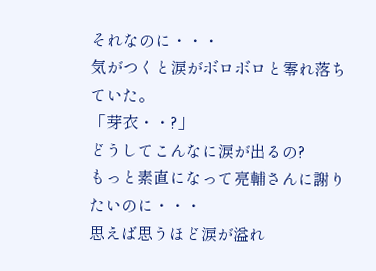それなのに・・・
気がつくと涙がボロボロと零れ落ちていた。
「芽衣・・?」
どうしてこんなに涙が出るの?
もっと素直になって亮輔さんに謝りたいのに・・・
思えば思うほど涙が溢れ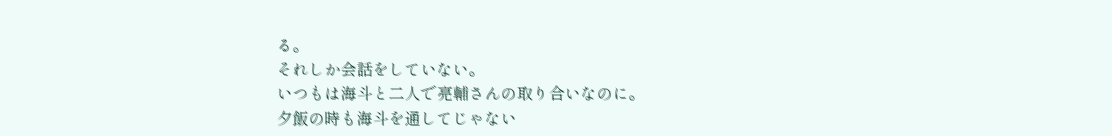る。
それしか会話をしていない。
いつもは海斗と二人で亮輔さんの取り合いなのに。
夕飯の時も海斗を通してじゃない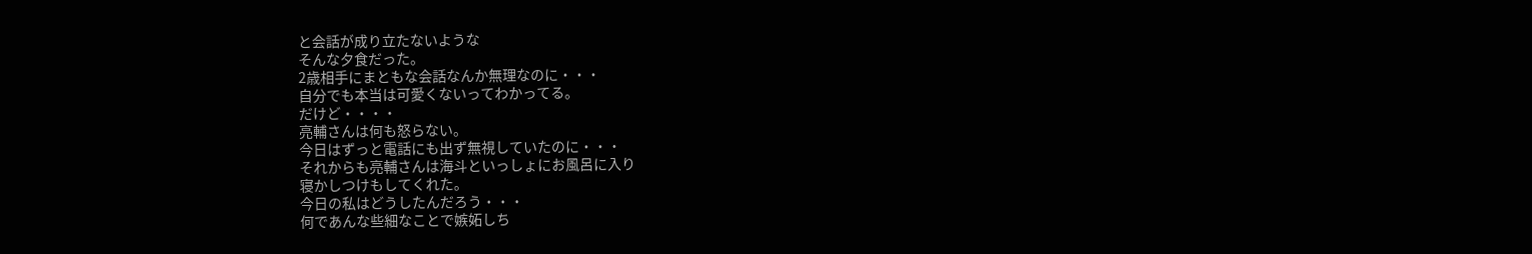と会話が成り立たないような
そんな夕食だった。
2歳相手にまともな会話なんか無理なのに・・・
自分でも本当は可愛くないってわかってる。
だけど・・・・
亮輔さんは何も怒らない。
今日はずっと電話にも出ず無視していたのに・・・
それからも亮輔さんは海斗といっしょにお風呂に入り
寝かしつけもしてくれた。
今日の私はどうしたんだろう・・・
何であんな些細なことで嫉妬しち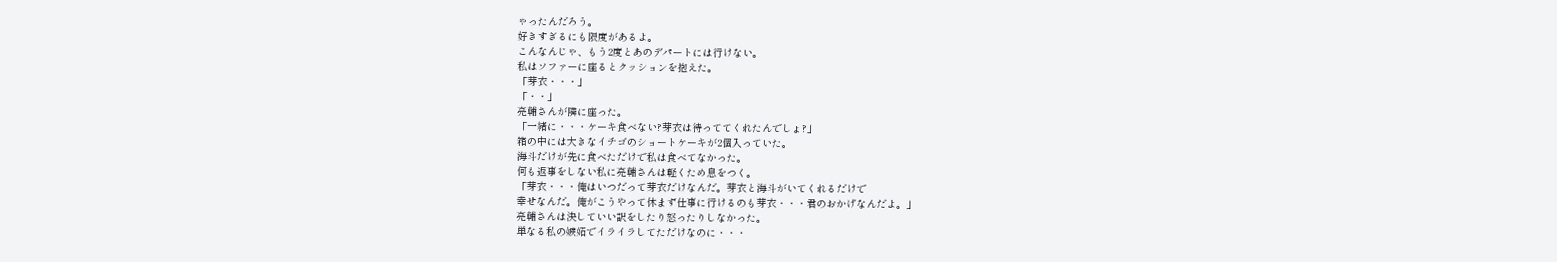ゃったんだろう。
好きすぎるにも限度があるよ。
こんなんじゃ、もう2度とあのデパートには行けない。
私はソファーに座るとクッションを抱えた。
「芽衣・・・」
「・・」
亮輔さんが隣に座った。
「一緒に・・・ケーキ食べない?芽衣は待っててくれたんでしょ?」
箱の中には大きなイチゴのショートケーキが2個入っていた。
海斗だけが先に食べただけで私は食べてなかった。
何も返事をしない私に亮輔さんは軽くため息をつく。
「芽衣・・・俺はいつだって芽衣だけなんだ。芽衣と海斗がいてくれるだけで
幸せなんだ。俺がこうやって休まず仕事に行けるのも芽衣・・・君のおかげなんだよ。」
亮輔さんは決していい訳をしたり怒ったりしなかった。
単なる私の嫉妬でイライラしてただけなのに・・・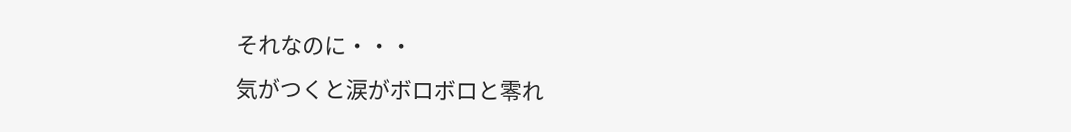それなのに・・・
気がつくと涙がボロボロと零れ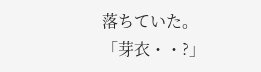落ちていた。
「芽衣・・?」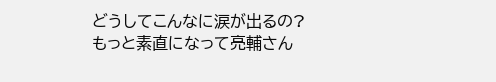どうしてこんなに涙が出るの?
もっと素直になって亮輔さん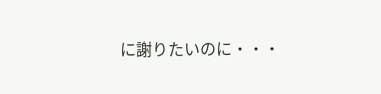に謝りたいのに・・・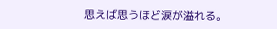思えば思うほど涙が溢れる。